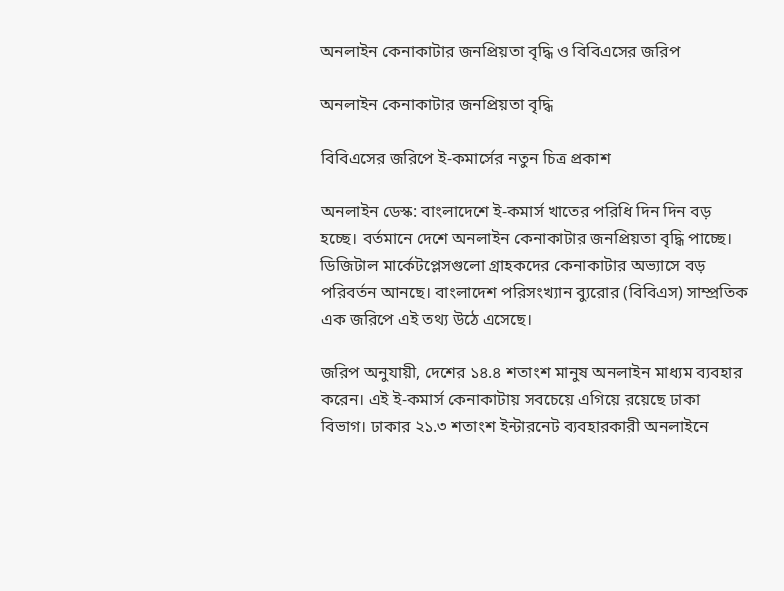অনলাইন কেনাকাটার জনপ্রিয়তা বৃদ্ধি ও বিবিএসের জরিপ

অনলাইন কেনাকাটার জনপ্রিয়তা বৃদ্ধি

বিবিএসের জরিপে ই-কমার্সের নতুন চিত্র প্রকাশ

অনলাইন ডেস্ক: বাংলাদেশে ই-কমার্স খাতের পরিধি দিন দিন বড় হচ্ছে। বর্তমানে দেশে অনলাইন কেনাকাটার জনপ্রিয়তা বৃদ্ধি পাচ্ছে। ডিজিটাল মার্কেটপ্লেসগুলো গ্রাহকদের কেনাকাটার অভ্যাসে বড় পরিবর্তন আনছে। বাংলাদেশ পরিসংখ্যান ব্যুরোর (বিবিএস) সাম্প্রতিক এক জরিপে এই তথ্য উঠে এসেছে।

জরিপ অনুযায়ী, দেশের ১৪.৪ শতাংশ মানুষ অনলাইন মাধ্যম ব্যবহার করেন। এই ই-কমার্স কেনাকাটায় সবচেয়ে এগিয়ে রয়েছে ঢাকা বিভাগ। ঢাকার ২১.৩ শতাংশ ইন্টারনেট ব্যবহারকারী অনলাইনে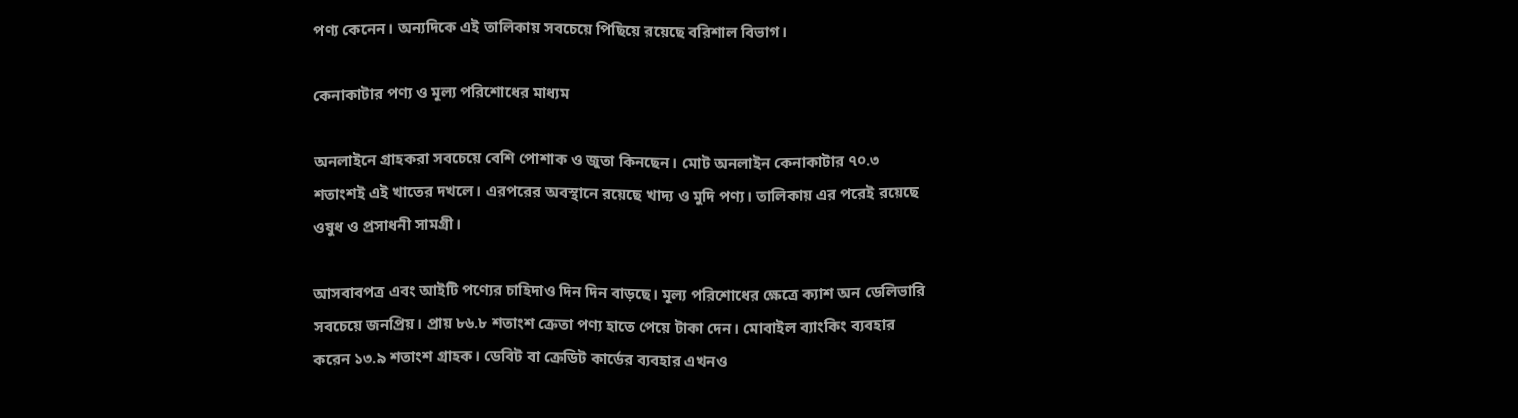পণ্য কেনেন। অন্যদিকে এই তালিকায় সবচেয়ে পিছিয়ে রয়েছে বরিশাল বিভাগ।

কেনাকাটার পণ্য ও মূল্য পরিশোধের মাধ্যম

অনলাইনে গ্রাহকরা সবচেয়ে বেশি পোশাক ও জুতা কিনছেন। মোট অনলাইন কেনাকাটার ৭০.৩ শতাংশই এই খাতের দখলে। এরপরের অবস্থানে রয়েছে খাদ্য ও মুদি পণ্য। তালিকায় এর পরেই রয়েছে ওষুধ ও প্রসাধনী সামগ্রী।

আসবাবপত্র এবং আইটি পণ্যের চাহিদাও দিন দিন বাড়ছে। মূল্য পরিশোধের ক্ষেত্রে ক্যাশ অন ডেলিভারি সবচেয়ে জনপ্রিয়। প্রায় ৮৬.৮ শতাংশ ক্রেতা পণ্য হাতে পেয়ে টাকা দেন। মোবাইল ব্যাংকিং ব্যবহার করেন ১৩.৯ শতাংশ গ্রাহক। ডেবিট বা ক্রেডিট কার্ডের ব্যবহার এখনও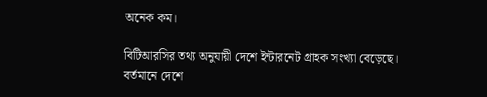অনেক কম।

বিটিআরসির তথ্য অনুযায়ী দেশে ইন্টারনেট গ্রাহক সংখ্যা বেড়েছে। বর্তমানে দেশে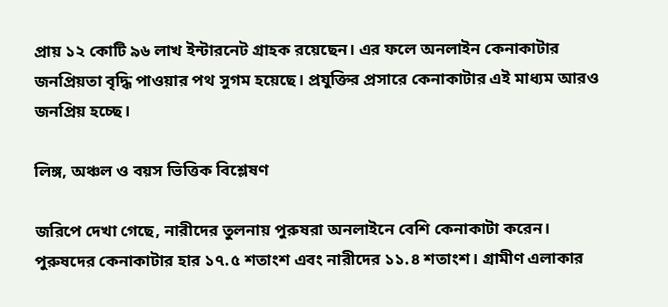প্রায় ১২ কোটি ৯৬ লাখ ইন্টারনেট গ্রাহক রয়েছেন। এর ফলে অনলাইন কেনাকাটার জনপ্রিয়তা বৃদ্ধি পাওয়ার পথ সুগম হয়েছে। প্রযুক্তির প্রসারে কেনাকাটার এই মাধ্যম আরও জনপ্রিয় হচ্ছে।

লিঙ্গ, অঞ্চল ও বয়স ভিত্তিক বিশ্লেষণ

জরিপে দেখা গেছে, নারীদের তুলনায় পুরুষরা অনলাইনে বেশি কেনাকাটা করেন। পুরুষদের কেনাকাটার হার ১৭.৫ শতাংশ এবং নারীদের ১১.৪ শতাংশ। গ্রামীণ এলাকার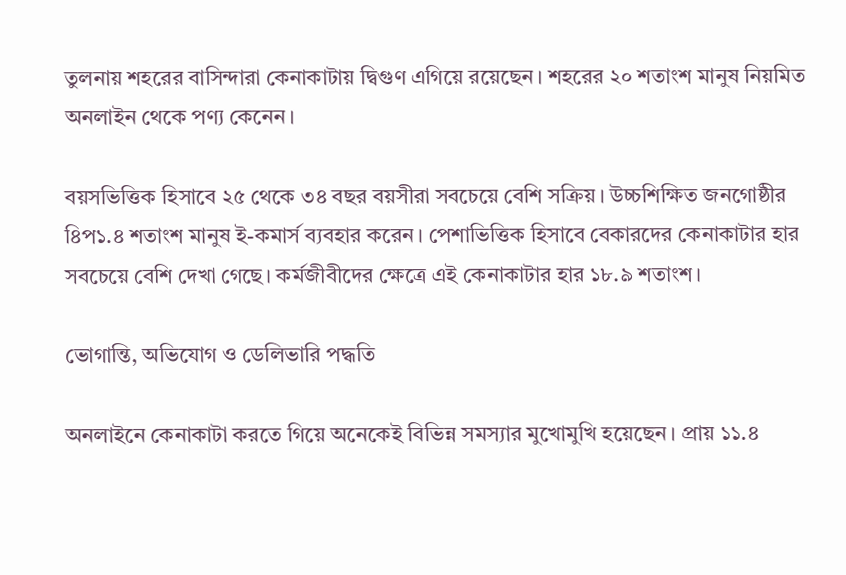তুলনায় শহরের বাসিন্দারা কেনাকাটায় দ্বিগুণ এগিয়ে রয়েছেন। শহরের ২০ শতাংশ মানুষ নিয়মিত অনলাইন থেকে পণ্য কেনেন।

বয়সভিত্তিক হিসাবে ২৫ থেকে ৩৪ বছর বয়সীরা সবচেয়ে বেশি সক্রিয়। উচ্চশিক্ষিত জনগোষ্ঠীর ৪িপ১.৪ শতাংশ মানুষ ই-কমার্স ব্যবহার করেন। পেশাভিত্তিক হিসাবে বেকারদের কেনাকাটার হার সবচেয়ে বেশি দেখা গেছে। কর্মজীবীদের ক্ষেত্রে এই কেনাকাটার হার ১৮.৯ শতাংশ।

ভোগান্তি, অভিযোগ ও ডেলিভারি পদ্ধতি

অনলাইনে কেনাকাটা করতে গিয়ে অনেকেই বিভিন্ন সমস্যার মুখোমুখি হয়েছেন। প্রায় ১১.৪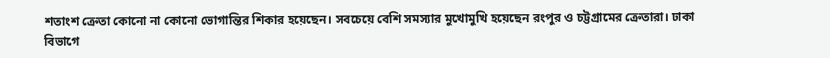শতাংশ ক্রেতা কোনো না কোনো ভোগান্তির শিকার হয়েছেন। সবচেয়ে বেশি সমস্যার মুখোমুখি হয়েছেন রংপুর ও চট্টগ্রামের ক্রেতারা। ঢাকা বিভাগে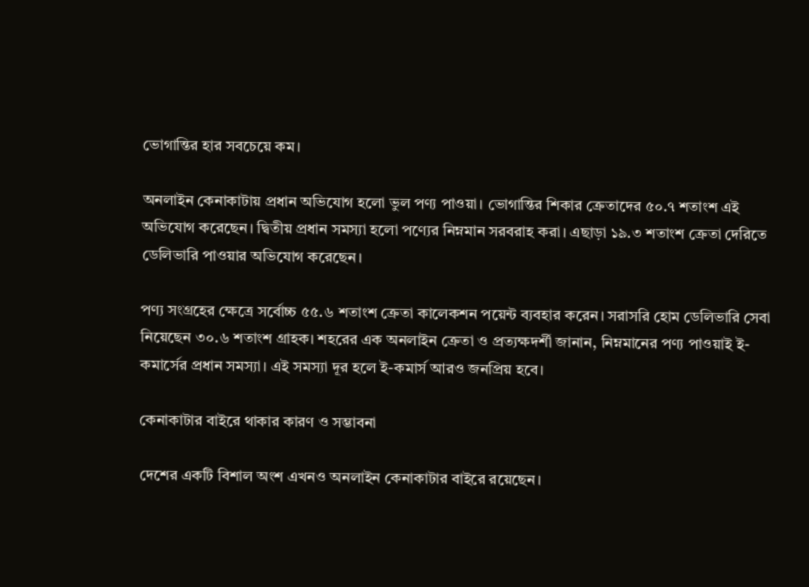ভোগান্তির হার সবচেয়ে কম।

অনলাইন কেনাকাটায় প্রধান অভিযোগ হলো ভুল পণ্য পাওয়া। ভোগান্তির শিকার ক্রেতাদের ৫০.৭ শতাংশ এই অভিযোগ করেছেন। দ্বিতীয় প্রধান সমস্যা হলো পণ্যের নিম্নমান সরবরাহ করা। এছাড়া ১৯.৩ শতাংশ ক্রেতা দেরিতে ডেলিভারি পাওয়ার অভিযোগ করেছেন।

পণ্য সংগ্রহের ক্ষেত্রে সর্বোচ্চ ৫৫.৬ শতাংশ ক্রেতা কালেকশন পয়েন্ট ব্যবহার করেন। সরাসরি হোম ডেলিভারি সেবা নিয়েছেন ৩০.৬ শতাংশ গ্রাহক। শহরের এক অনলাইন ক্রেতা ও প্রত্যক্ষদর্শী জানান, নিম্নমানের পণ্য পাওয়াই ই-কমার্সের প্রধান সমস্যা। এই সমস্যা দূর হলে ই-কমার্স আরও জনপ্রিয় হবে।

কেনাকাটার বাইরে থাকার কারণ ও সম্ভাবনা

দেশের একটি বিশাল অংশ এখনও অনলাইন কেনাকাটার বাইরে রয়েছেন।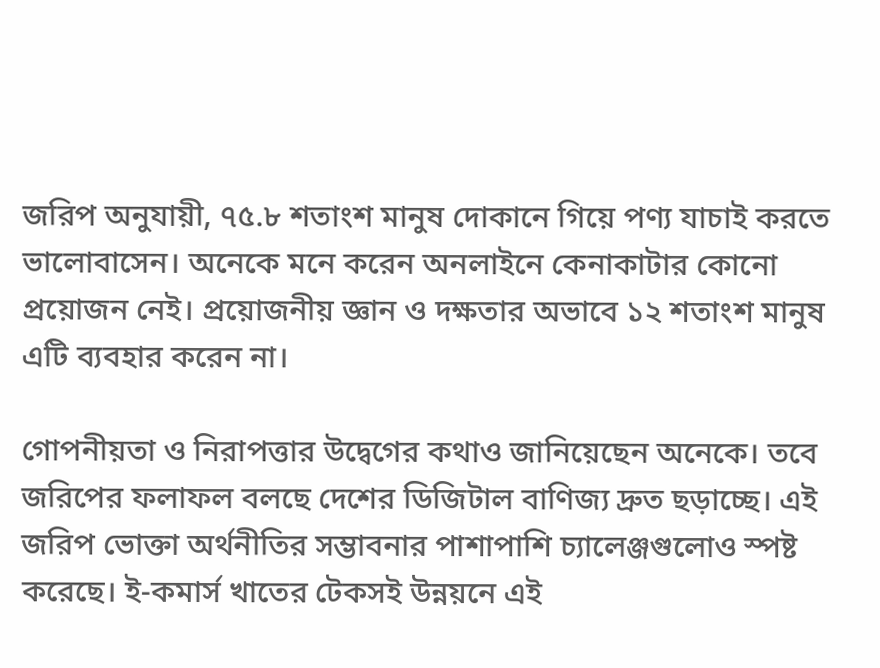জরিপ অনুযায়ী, ৭৫.৮ শতাংশ মানুষ দোকানে গিয়ে পণ্য যাচাই করতে ভালোবাসেন। অনেকে মনে করেন অনলাইনে কেনাকাটার কোনো প্রয়োজন নেই। প্রয়োজনীয় জ্ঞান ও দক্ষতার অভাবে ১২ শতাংশ মানুষ এটি ব্যবহার করেন না।

গোপনীয়তা ও নিরাপত্তার উদ্বেগের কথাও জানিয়েছেন অনেকে। তবে জরিপের ফলাফল বলছে দেশের ডিজিটাল বাণিজ্য দ্রুত ছড়াচ্ছে। এই জরিপ ভোক্তা অর্থনীতির সম্ভাবনার পাশাপাশি চ্যালেঞ্জগুলোও স্পষ্ট করেছে। ই-কমার্স খাতের টেকসই উন্নয়নে এই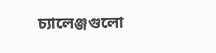চ্যালেঞ্জগুলো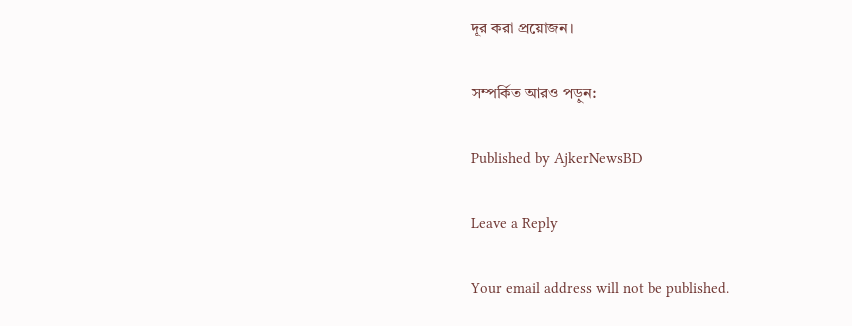দূর করা প্রয়োজন।

সম্পর্কিত আরও পড়ুন:

Published by AjkerNewsBD

Leave a Reply

Your email address will not be published.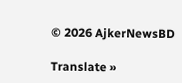© 2026 AjkerNewsBD

Translate »